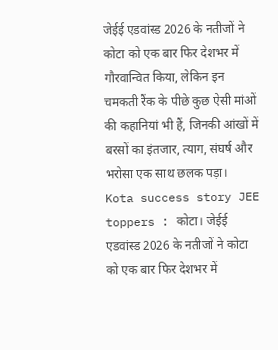जेईई एडवांस्ड 2026 के नतीजों ने कोटा को एक बार फिर देशभर में गौरवान्वित किया, लेकिन इन चमकती रैंक के पीछे कुछ ऐसी मांओं की कहानियां भी हैं, जिनकी आंखों में बरसों का इंतजार, त्याग, संघर्ष और भरोसा एक साथ छलक पड़ा।
Kota success story JEE toppers : कोटा। जेईई एडवांस्ड 2026 के नतीजों ने कोटा को एक बार फिर देशभर में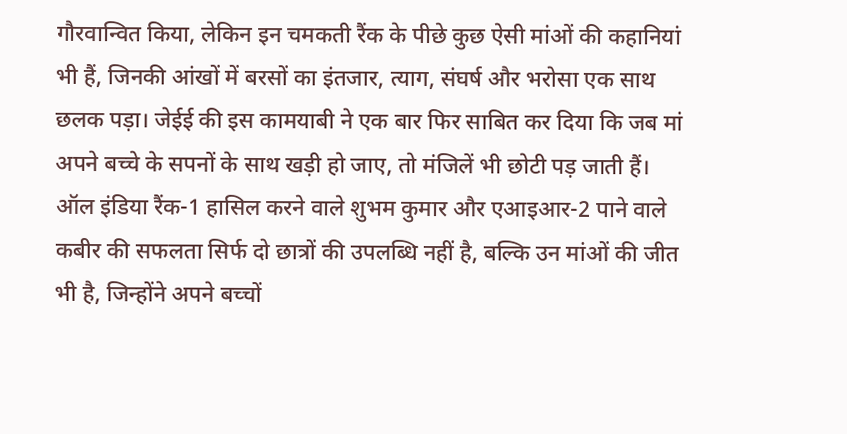गौरवान्वित किया, लेकिन इन चमकती रैंक के पीछे कुछ ऐसी मांओं की कहानियां भी हैं, जिनकी आंखों में बरसों का इंतजार, त्याग, संघर्ष और भरोसा एक साथ छलक पड़ा। जेईई की इस कामयाबी ने एक बार फिर साबित कर दिया कि जब मां अपने बच्चे के सपनों के साथ खड़ी हो जाए, तो मंजिलें भी छोटी पड़ जाती हैं। ऑल इंडिया रैंक-1 हासिल करने वाले शुभम कुमार और एआइआर-2 पाने वाले कबीर की सफलता सिर्फ दो छात्रों की उपलब्धि नहीं है, बल्कि उन मांओं की जीत भी है, जिन्होंने अपने बच्चों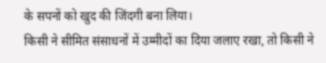के सपनों को खुद की जिंदगी बना लिया।
किसी ने सीमित संसाधनों में उम्मीदों का दिया जलाए रखा, तो किसी ने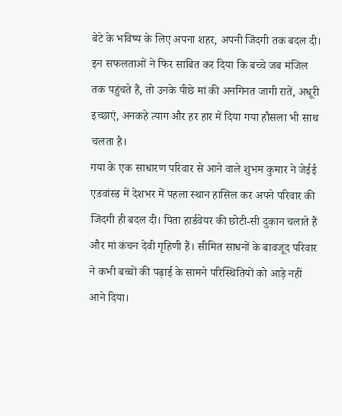बेटे के भविष्य के लिए अपना शहर, अपनी जिंदगी तक बदल दी। इन सफलताओं ने फिर साबित कर दिया कि बच्चे जब मंजिल तक पहुंचते हैं, तो उनके पीछे मां की अनगिनत जागी रातें, अधूरी इच्छाएं, अनकहे त्याग और हर हार में दिया गया हौसला भी साथ चलता है।
गया के एक साधारण परिवार से आने वाले शुभम कुमार ने जेईई एडवांस्ड में देशभर में पहला स्थान हासिल कर अपने परिवार की जिंदगी ही बदल दी। पिता हार्डवेयर की छोटी-सी दुकान चलाते हैं और मां कंचन देवी गृहिणी हैं। सीमित साधनों के बावजूद परिवार ने कभी बच्चों की पढ़ाई के सामने परिस्थितियों को आड़े नहीं आने दिया।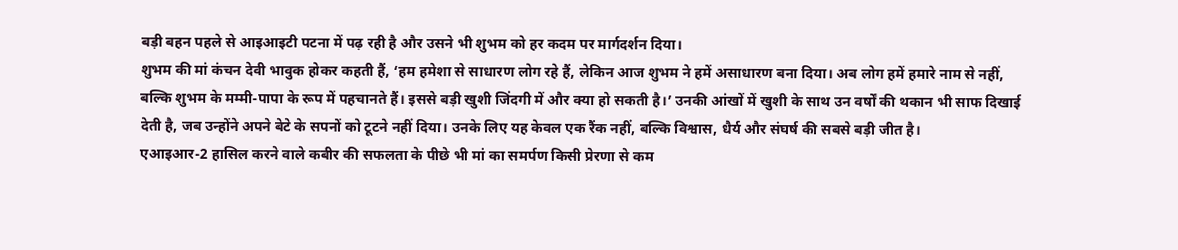बड़ी बहन पहले से आइआइटी पटना में पढ़ रही है और उसने भी शुभम को हर कदम पर मार्गदर्शन दिया।
शुभम की मां कंचन देवी भावुक होकर कहती हैं, ‘हम हमेशा से साधारण लोग रहे हैं, लेकिन आज शुभम ने हमें असाधारण बना दिया। अब लोग हमें हमारे नाम से नहीं, बल्कि शुभम के मम्मी-पापा के रूप में पहचानते हैं। इससे बड़ी खुशी जिंदगी में और क्या हो सकती है।’ उनकी आंखों में खुशी के साथ उन वर्षों की थकान भी साफ दिखाई देती है, जब उन्होंने अपने बेटे के सपनों को टूटने नहीं दिया। उनके लिए यह केवल एक रैंक नहीं, बल्कि विश्वास, धैर्य और संघर्ष की सबसे बड़ी जीत है।
एआइआर-2 हासिल करने वाले कबीर की सफलता के पीछे भी मां का समर्पण किसी प्रेरणा से कम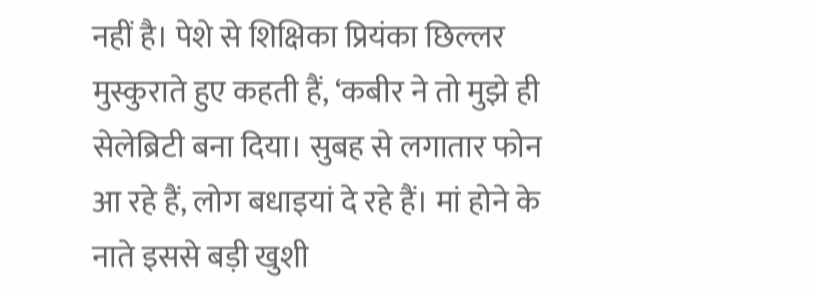नहीं है। पेशे से शिक्षिका प्रियंका छिल्लर मुस्कुराते हुए कहती हैं, ‘कबीर ने तो मुझे ही सेलेब्रिटी बना दिया। सुबह से लगातार फोन आ रहे हैं, लोग बधाइयां दे रहे हैं। मां होने के नाते इससे बड़ी खुशी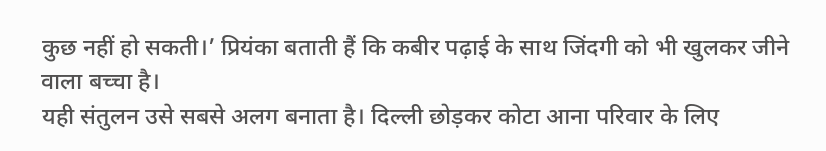कुछ नहीं हो सकती।’ प्रियंका बताती हैं कि कबीर पढ़ाई के साथ जिंदगी को भी खुलकर जीने वाला बच्चा है।
यही संतुलन उसे सबसे अलग बनाता है। दिल्ली छोड़कर कोटा आना परिवार के लिए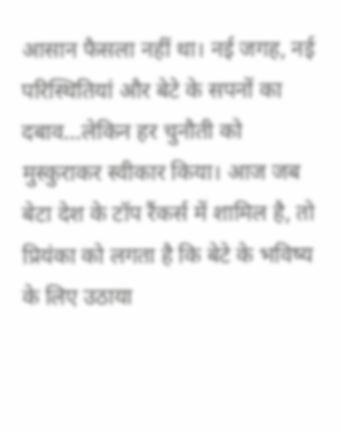आसान फैसला नहीं था। नई जगह, नई परिस्थितियां और बेटे के सपनों का दबाव…लेकिन हर चुनौती को मुस्कुराकर स्वीकार किया। आज जब बेटा देश के टॉप रैंकर्स में शामिल है, तो प्रियंका को लगता है कि बेटे के भविष्य के लिए उठाया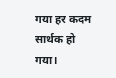गया हर कदम सार्थक हो गया।